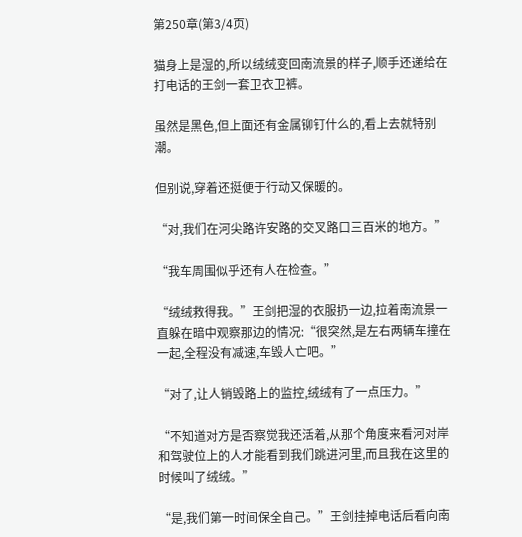第250章(第3/4页)

猫身上是湿的,所以绒绒变回南流景的样子,顺手还递给在打电话的王剑一套卫衣卫裤。

虽然是黑色,但上面还有金属铆钉什么的,看上去就特别潮。

但别说,穿着还挺便于行动又保暖的。

“对,我们在河尖路许安路的交叉路口三百米的地方。”

“我车周围似乎还有人在检查。”

“绒绒救得我。”王剑把湿的衣服扔一边,拉着南流景一直躲在暗中观察那边的情况:“很突然,是左右两辆车撞在一起,全程没有减速,车毁人亡吧。”

“对了,让人销毁路上的监控,绒绒有了一点压力。”

“不知道对方是否察觉我还活着,从那个角度来看河对岸和驾驶位上的人才能看到我们跳进河里,而且我在这里的时候叫了绒绒。”

“是,我们第一时间保全自己。”王剑挂掉电话后看向南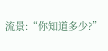流景:“你知道多少?”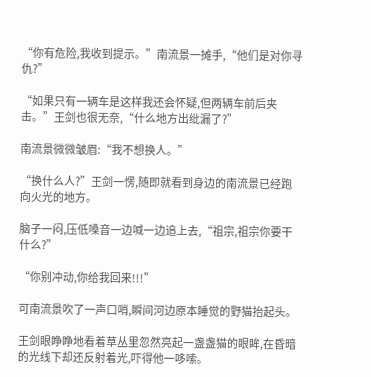“你有危险,我收到提示。”南流景一摊手,“他们是对你寻仇?”

“如果只有一辆车是这样我还会怀疑,但两辆车前后夹击。”王剑也很无奈,“什么地方出纰漏了?”

南流景微微皱眉:“我不想换人。”

“换什么人?”王剑一愣,随即就看到身边的南流景已经跑向火光的地方。

脑子一闷,压低嗓音一边喊一边追上去,“祖宗,祖宗你要干什么?”

“你别冲动,你给我回来!!!”

可南流景吹了一声口哨,瞬间河边原本睡觉的野猫抬起头。

王剑眼睁睁地看着草丛里忽然亮起一盏盏猫的眼眸,在昏暗的光线下却还反射着光,吓得他一哆嗦。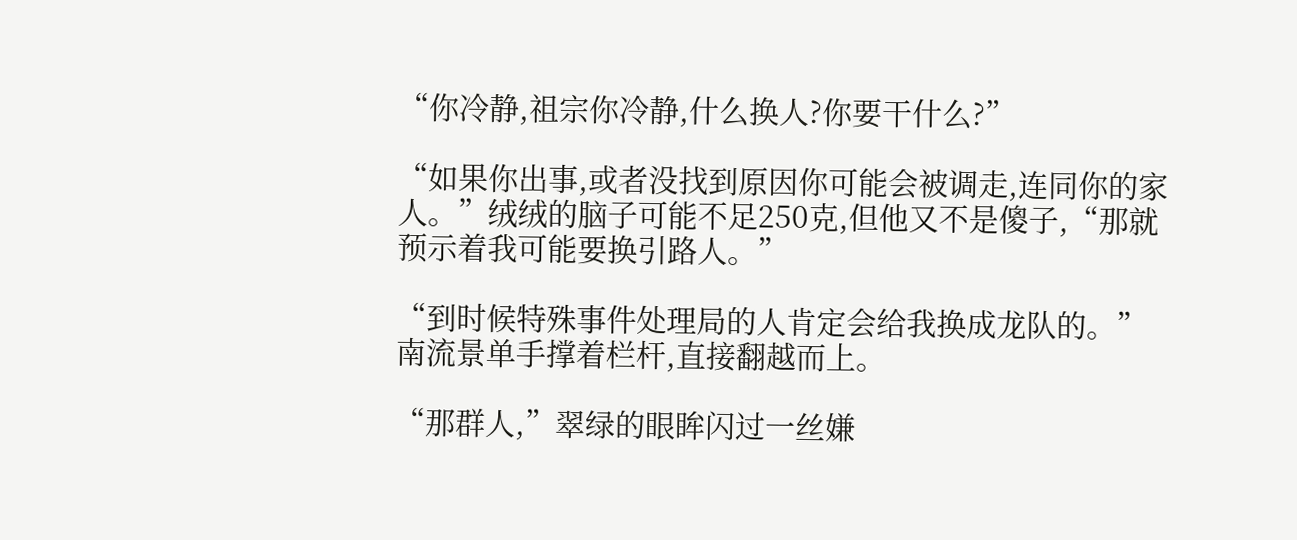“你冷静,祖宗你冷静,什么换人?你要干什么?”

“如果你出事,或者没找到原因你可能会被调走,连同你的家人。”绒绒的脑子可能不足250克,但他又不是傻子,“那就预示着我可能要换引路人。”

“到时候特殊事件处理局的人肯定会给我换成龙队的。”南流景单手撑着栏杆,直接翻越而上。

“那群人,”翠绿的眼眸闪过一丝嫌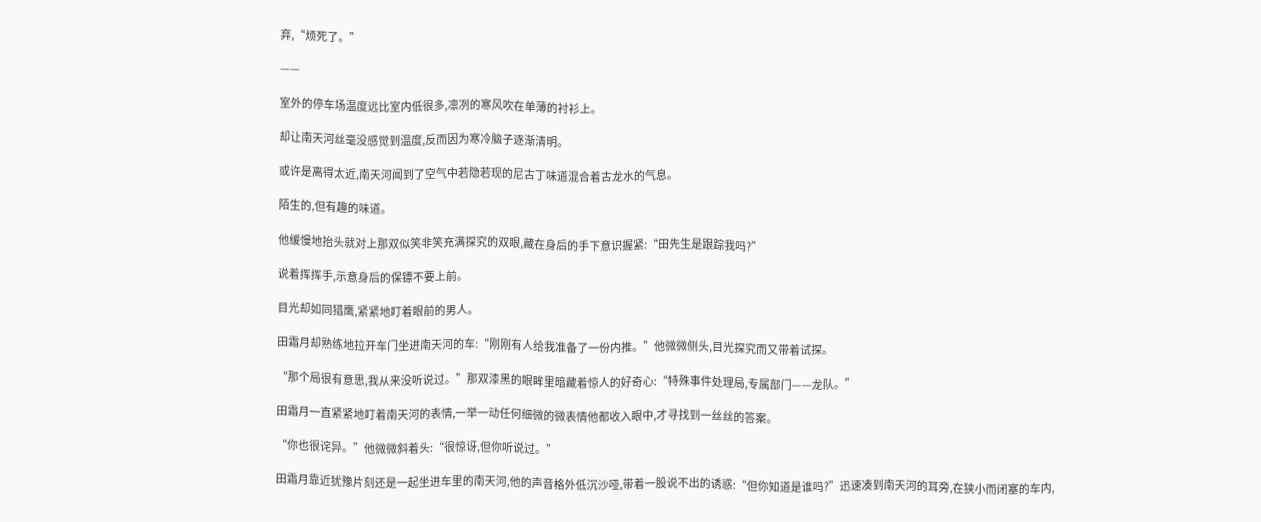弃,“烦死了。”

——

室外的停车场温度远比室内低很多,凛冽的寒风吹在单薄的衬衫上。

却让南天河丝毫没感觉到温度,反而因为寒冷脑子逐渐清明。

或许是离得太近,南天河闻到了空气中若隐若现的尼古丁味道混合着古龙水的气息。

陌生的,但有趣的味道。

他缓慢地抬头就对上那双似笑非笑充满探究的双眼,藏在身后的手下意识握紧:“田先生是跟踪我吗?”

说着挥挥手,示意身后的保镖不要上前。

目光却如同猎鹰,紧紧地盯着眼前的男人。

田霜月却熟练地拉开车门坐进南天河的车:“刚刚有人给我准备了一份内推。”他微微侧头,目光探究而又带着试探。

“那个局很有意思,我从来没听说过。”那双漆黑的眼眸里暗藏着惊人的好奇心:“特殊事件处理局,专属部门——龙队。”

田霜月一直紧紧地盯着南天河的表情,一举一动任何细微的微表情他都收入眼中,才寻找到一丝丝的答案。

“你也很诧异。”他微微斜着头:“很惊讶,但你听说过。”

田霜月靠近犹豫片刻还是一起坐进车里的南天河,他的声音格外低沉沙哑,带着一股说不出的诱惑:“但你知道是谁吗?”迅速凑到南天河的耳旁,在狭小而闭塞的车内,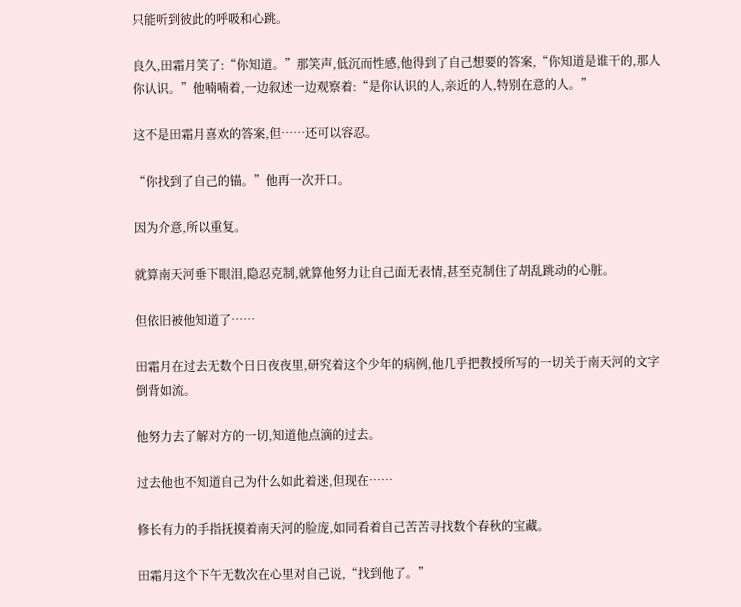只能听到彼此的呼吸和心跳。

良久,田霜月笑了:“你知道。”那笑声,低沉而性感,他得到了自己想要的答案,“你知道是谁干的,那人你认识。”他喃喃着,一边叙述一边观察着:“是你认识的人,亲近的人,特别在意的人。”

这不是田霜月喜欢的答案,但……还可以容忍。

“你找到了自己的锚。”他再一次开口。

因为介意,所以重复。

就算南天河垂下眼泪,隐忍克制,就算他努力让自己面无表情,甚至克制住了胡乱跳动的心脏。

但依旧被他知道了……

田霜月在过去无数个日日夜夜里,研究着这个少年的病例,他几乎把教授所写的一切关于南天河的文字倒背如流。

他努力去了解对方的一切,知道他点滴的过去。

过去他也不知道自己为什么如此着迷,但现在……

修长有力的手指抚摸着南天河的脸庞,如同看着自己苦苦寻找数个春秋的宝藏。

田霜月这个下午无数次在心里对自己说,“找到他了。”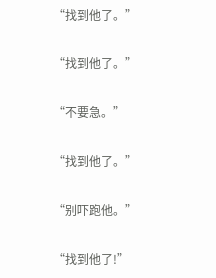“找到他了。”

“找到他了。”

“不要急。”

“找到他了。”

“别吓跑他。”

“找到他了!”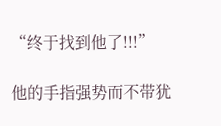“终于找到他了!!!”

他的手指强势而不带犹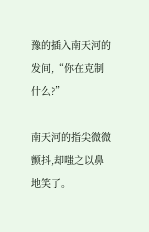豫的插入南天河的发间,“你在克制什么?”

南天河的指尖微微颤抖,却嗤之以鼻地笑了。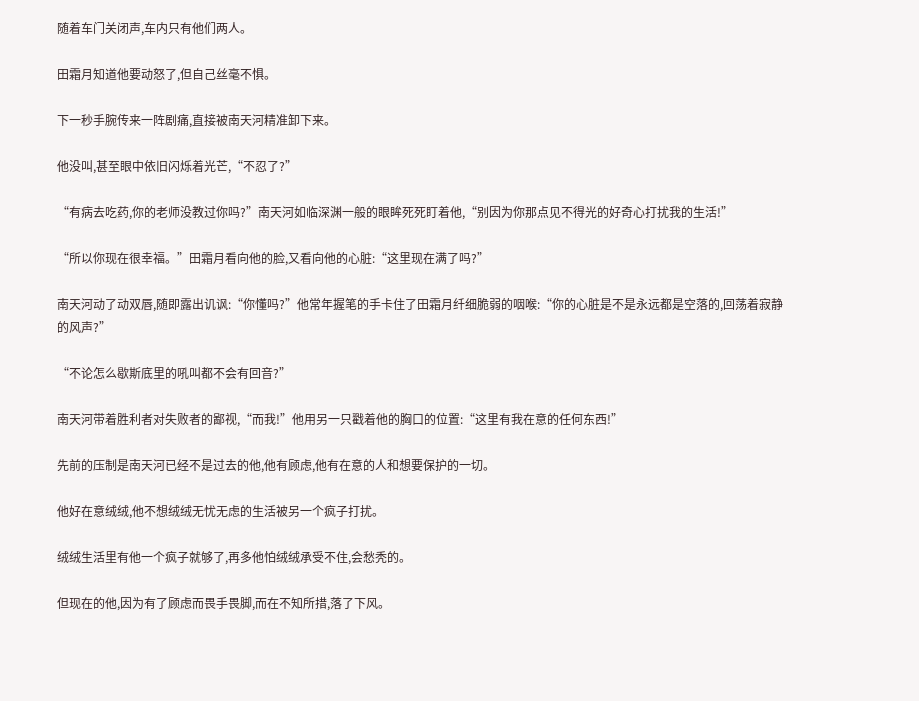随着车门关闭声,车内只有他们两人。

田霜月知道他要动怒了,但自己丝毫不惧。

下一秒手腕传来一阵剧痛,直接被南天河精准卸下来。

他没叫,甚至眼中依旧闪烁着光芒,“不忍了?”

“有病去吃药,你的老师没教过你吗?”南天河如临深渊一般的眼眸死死盯着他,“别因为你那点见不得光的好奇心打扰我的生活!”

“所以你现在很幸福。”田霜月看向他的脸,又看向他的心脏:“这里现在满了吗?”

南天河动了动双唇,随即露出讥讽:“你懂吗?”他常年握笔的手卡住了田霜月纤细脆弱的咽喉:“你的心脏是不是永远都是空落的,回荡着寂静的风声?”

“不论怎么歇斯底里的吼叫都不会有回音?”

南天河带着胜利者对失败者的鄙视,“而我!”他用另一只戳着他的胸口的位置:“这里有我在意的任何东西!”

先前的压制是南天河已经不是过去的他,他有顾虑,他有在意的人和想要保护的一切。

他好在意绒绒,他不想绒绒无忧无虑的生活被另一个疯子打扰。

绒绒生活里有他一个疯子就够了,再多他怕绒绒承受不住,会愁秃的。

但现在的他,因为有了顾虑而畏手畏脚,而在不知所措,落了下风。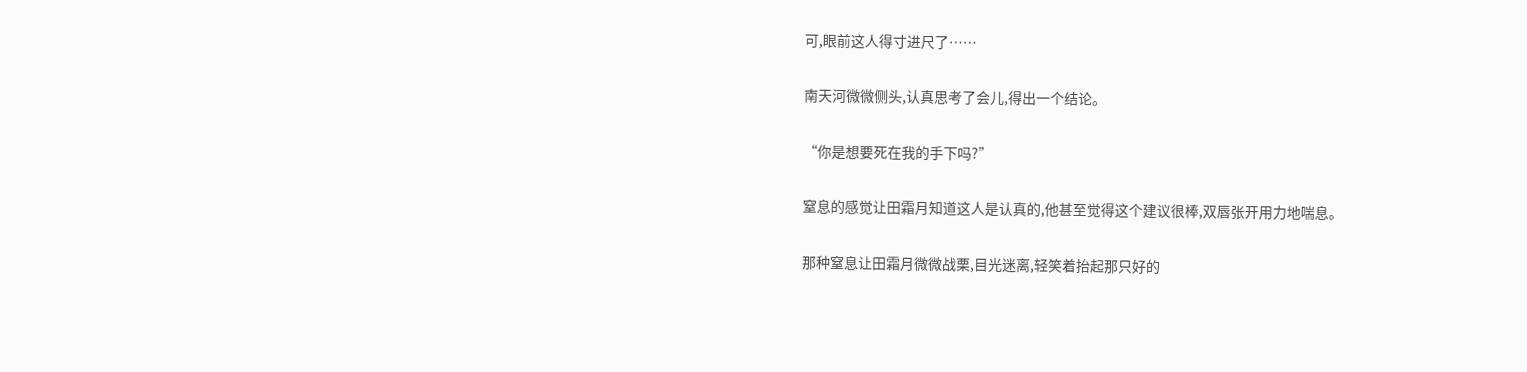可,眼前这人得寸进尺了……

南天河微微侧头,认真思考了会儿,得出一个结论。

“你是想要死在我的手下吗?”

窒息的感觉让田霜月知道这人是认真的,他甚至觉得这个建议很棒,双唇张开用力地喘息。

那种窒息让田霜月微微战栗,目光迷离,轻笑着抬起那只好的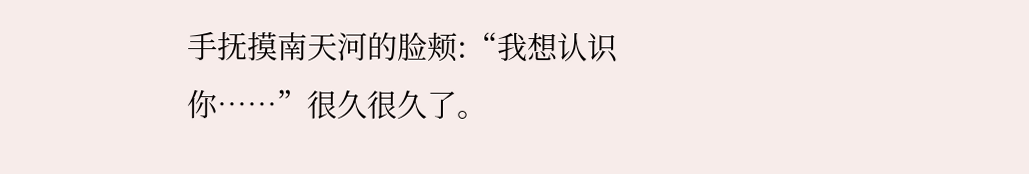手抚摸南天河的脸颊:“我想认识你……”很久很久了。